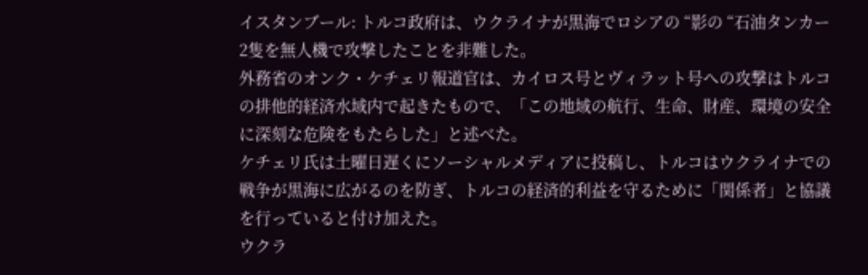イスタンブール: トルコ政府は、ウクライナが黒海でロシアの “影の “石油タンカー2隻を無人機で攻撃したことを非難した。
外務省のオンク・ケチェリ報道官は、カイロス号とヴィラット号への攻撃はトルコの排他的経済水域内で起きたもので、「この地域の航行、生命、財産、環境の安全に深刻な危険をもたらした」と述べた。
ケチェリ氏は土曜日遅くにソーシャルメディアに投稿し、トルコはウクライナでの戦争が黒海に広がるのを防ぎ、トルコの経済的利益を守るために「関係者」と協議を行っていると付け加えた。
ウクラ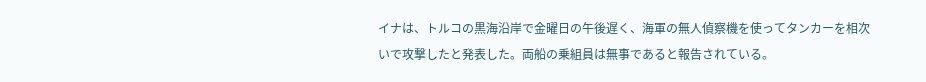イナは、トルコの黒海沿岸で金曜日の午後遅く、海軍の無人偵察機を使ってタンカーを相次いで攻撃したと発表した。両船の乗組員は無事であると報告されている。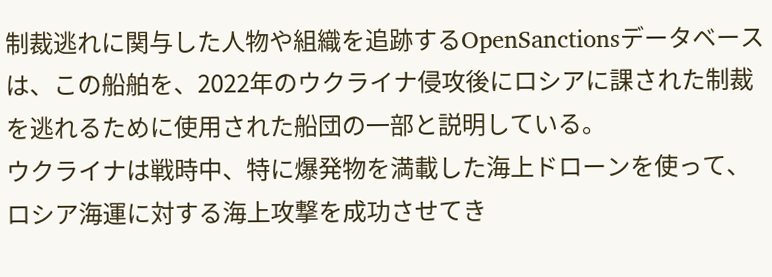制裁逃れに関与した人物や組織を追跡するOpenSanctionsデータベースは、この船舶を、2022年のウクライナ侵攻後にロシアに課された制裁を逃れるために使用された船団の一部と説明している。
ウクライナは戦時中、特に爆発物を満載した海上ドローンを使って、ロシア海運に対する海上攻撃を成功させてき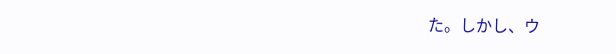た。しかし、ウ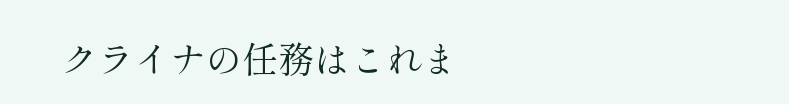クライナの任務はこれま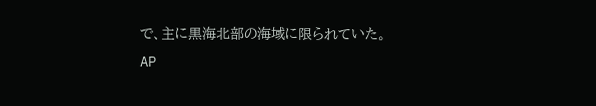で、主に黒海北部の海域に限られていた。
AP